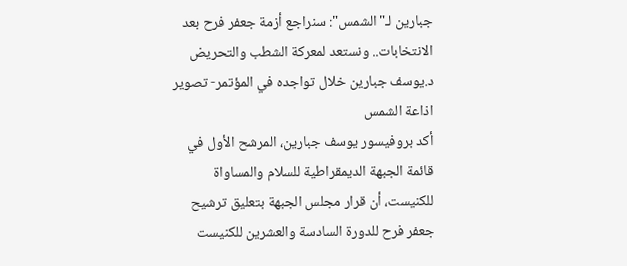جبارين لـ"الشمس": سنراجع أزمة جعفر فرح بعد الانتخابات.. ونستعد لمعركة الشطب والتحريض
د.يوسف جبارين خلال تواجده في المؤتمر- تصوير اذاعة الشمس
أكد بروفيسور يوسف جبارين، المرشح الأول في قائمة الجبهة الديمقراطية للسلام والمساواة للكنيست، أن قرار مجلس الجبهة بتعليق ترشيح جعفر فرح للدورة السادسة والعشرين للكنيست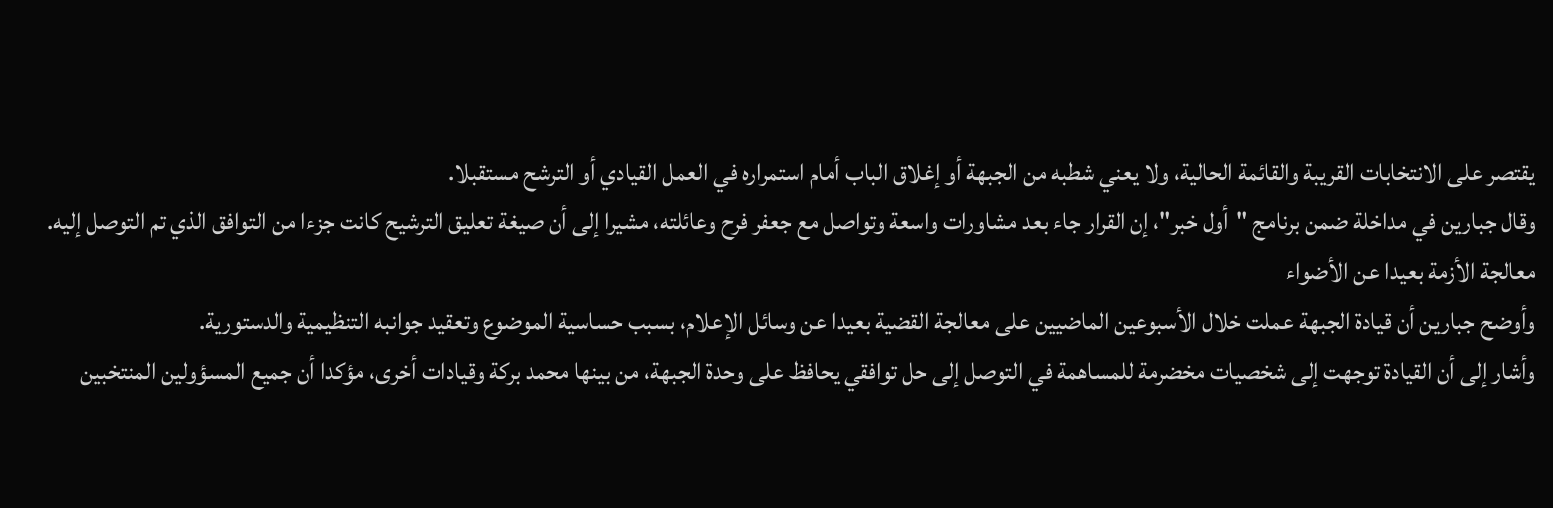يقتصر على الانتخابات القريبة والقائمة الحالية، ولا يعني شطبه من الجبهة أو إغلاق الباب أمام استمراره في العمل القيادي أو الترشح مستقبلا.
وقال جبارين في مداخلة ضمن برنامج "أول خبر"، إن القرار جاء بعد مشاورات واسعة وتواصل مع جعفر فرح وعائلته، مشيرا إلى أن صيغة تعليق الترشيح كانت جزءا من التوافق الذي تم التوصل إليه.
معالجة الأزمة بعيدا عن الأضواء
وأوضح جبارين أن قيادة الجبهة عملت خلال الأسبوعين الماضيين على معالجة القضية بعيدا عن وسائل الإعلام، بسبب حساسية الموضوع وتعقيد جوانبه التنظيمية والدستورية.
وأشار إلى أن القيادة توجهت إلى شخصيات مخضرمة للمساهمة في التوصل إلى حل توافقي يحافظ على وحدة الجبهة، من بينها محمد بركة وقيادات أخرى، مؤكدا أن جميع المسؤولين المنتخبين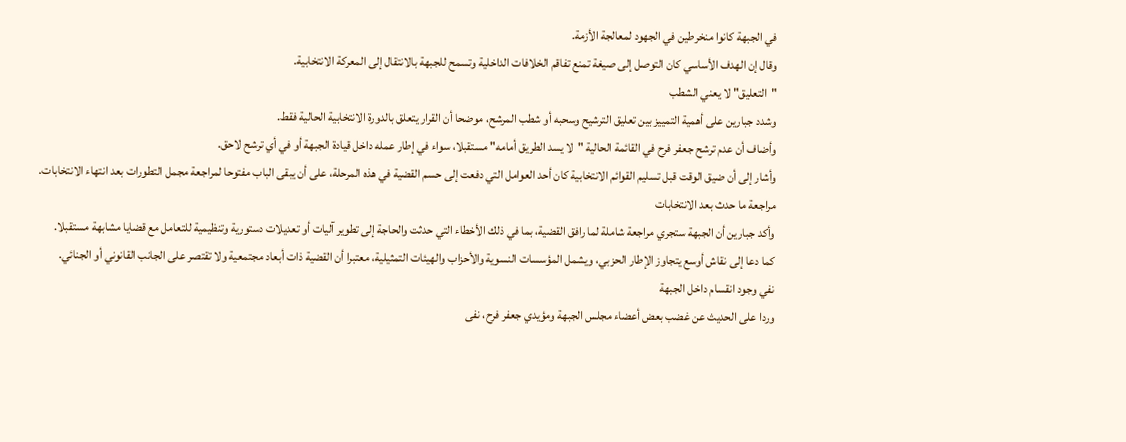في الجبهة كانوا منخرطين في الجهود لمعالجة الأزمة.
وقال إن الهدف الأساسي كان التوصل إلى صيغة تمنع تفاقم الخلافات الداخلية وتسمح للجبهة بالانتقال إلى المعركة الانتخابية.
"التعليق" لا يعني الشطب
وشدد جبارين على أهمية التمييز بين تعليق الترشيح وسحبه أو شطب المرشح، موضحا أن القرار يتعلق بالدورة الانتخابية الحالية فقط.
وأضاف أن عدم ترشح جعفر فرح في القائمة الحالية "لا يسد الطريق أمامه" مستقبلا، سواء في إطار عمله داخل قيادة الجبهة أو في أي ترشح لاحق.
وأشار إلى أن ضيق الوقت قبل تسليم القوائم الانتخابية كان أحد العوامل التي دفعت إلى حسم القضية في هذه المرحلة، على أن يبقى الباب مفتوحا لمراجعة مجمل التطورات بعد انتهاء الانتخابات.
مراجعة ما حدث بعد الانتخابات
وأكد جبارين أن الجبهة ستجري مراجعة شاملة لما رافق القضية، بما في ذلك الأخطاء التي حدثت والحاجة إلى تطوير آليات أو تعديلات دستورية وتنظيمية للتعامل مع قضايا مشابهة مستقبلا.
كما دعا إلى نقاش أوسع يتجاوز الإطار الحزبي، ويشمل المؤسسات النسوية والأحزاب والهيئات التمثيلية، معتبرا أن القضية ذات أبعاد مجتمعية ولا تقتصر على الجانب القانوني أو الجنائي.
نفي وجود انقسام داخل الجبهة
وردا على الحديث عن غضب بعض أعضاء مجلس الجبهة ومؤيدي جعفر فرح، نفى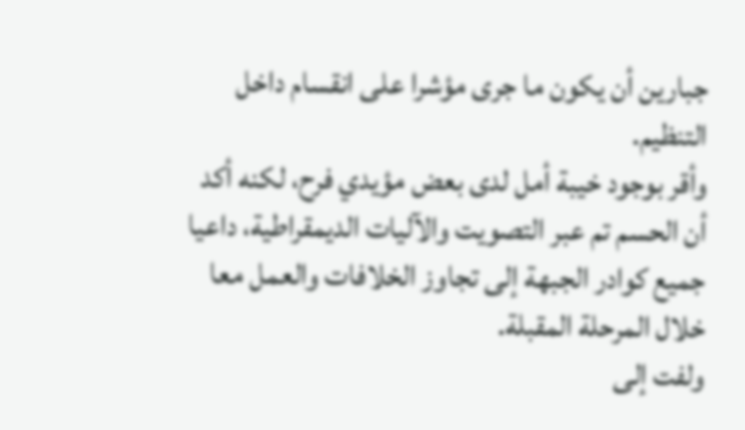جبارين أن يكون ما جرى مؤشرا على انقسام داخل التنظيم.
وأقر بوجود خيبة أمل لدى بعض مؤيدي فرح، لكنه أكد أن الحسم تم عبر التصويت والآليات الديمقراطية، داعيا جميع كوادر الجبهة إلى تجاوز الخلافات والعمل معا خلال المرحلة المقبلة.
ولفت إلى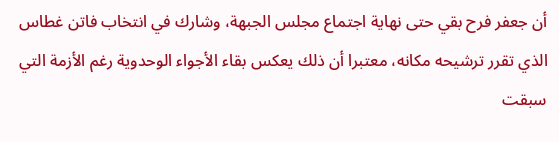أن جعفر فرح بقي حتى نهاية اجتماع مجلس الجبهة، وشارك في انتخاب فاتن غطاس الذي تقرر ترشيحه مكانه، معتبرا أن ذلك يعكس بقاء الأجواء الوحدوية رغم الأزمة التي سبقت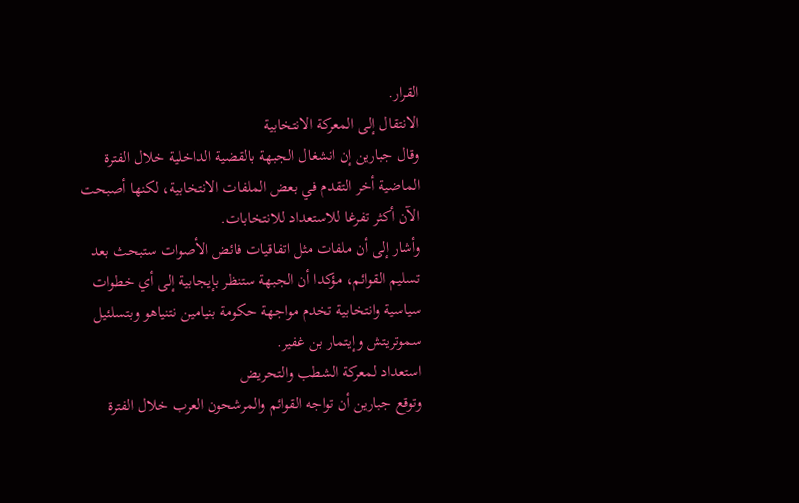القرار.
الانتقال إلى المعركة الانتخابية
وقال جبارين إن انشغال الجبهة بالقضية الداخلية خلال الفترة الماضية أخر التقدم في بعض الملفات الانتخابية، لكنها أصبحت الآن أكثر تفرغا للاستعداد للانتخابات.
وأشار إلى أن ملفات مثل اتفاقيات فائض الأصوات ستبحث بعد تسليم القوائم، مؤكدا أن الجبهة ستنظر بإيجابية إلى أي خطوات سياسية وانتخابية تخدم مواجهة حكومة بنيامين نتنياهو وبتسلئيل سموتريتش وإيتمار بن غفير.
استعداد لمعركة الشطب والتحريض
وتوقع جبارين أن تواجه القوائم والمرشحون العرب خلال الفترة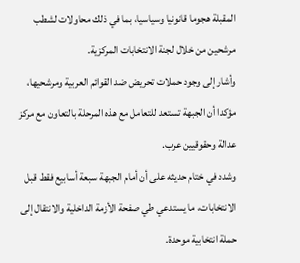المقبلة هجوما قانونيا وسياسيا، بما في ذلك محاولات لشطب مرشحين من خلال لجنة الانتخابات المركزية.
وأشار إلى وجود حملات تحريض ضد القوائم العربية ومرشحيها، مؤكدا أن الجبهة تستعد للتعامل مع هذه المرحلة بالتعاون مع مركز عدالة وحقوقيين عرب.
وشدد في ختام حديثه على أن أمام الجبهة سبعة أسابيع فقط قبل الانتخابات، ما يستدعي طي صفحة الأزمة الداخلية والانتقال إلى حملة انتخابية موحدة.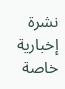نشرة إخبارية خاصة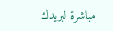مباشرة لبريدك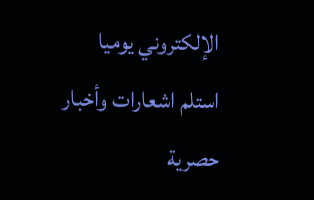الإلكتروني يوميا
استلم اشعارات وأخبار حصرية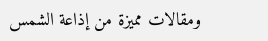ومقالات مميزة من إذاعة الشمس